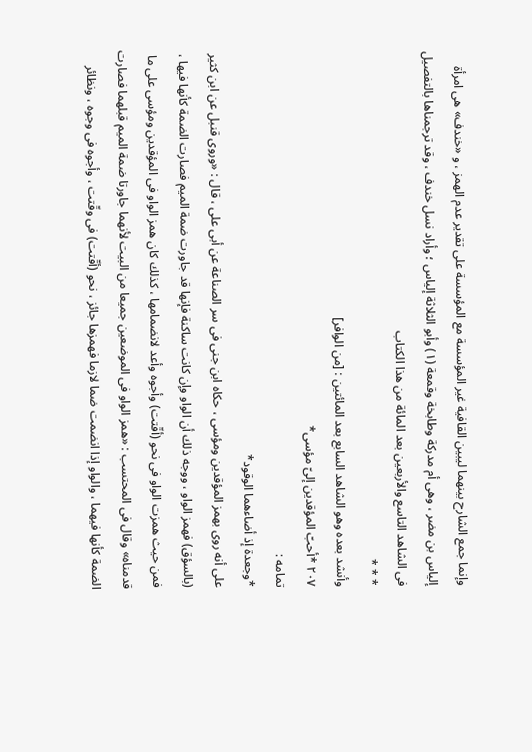وإنما جمع الشارح بينهما ليبين القافية غير المؤسسة مع المؤسسة على تقدير عدم الهمز ، و «خندف» هى امرأة إلياس بن مضر ، وهى أم مدركة وطابخة وقمعة (١) وأبو الثلاثة إلياس ؛ وأراد نسل خندف ، وقد ترجمناها بالتفصيل فى الشاهد التاسع والأربعين بعد المائة من هذا الكتاب
* * *
وأنشد بعده وهو الشاهد السابع بعد المائتين : [من الوافر]
٢٠٧ *أحبّ المؤقدين إلىّ مؤسى*
تمامه :
*وجعدة إذ أضاءهما الوقود*
على أنه روى بهمز المؤقدين ومؤسى ، حكاه ابن جنى فى سر الصناعة عن أبى على ، قال : «وروى قنبل عن ابن كثير (بالسؤق) فهمز الواو ، ووجه ذلك أن الواو وإن كانت ساكنة فإنها قد جاورت ضمة الميم فصارت الضمة كأنها فيها ، فمن حيث همزت الواو فى نحو (أقّتت) وأجوه وأعد لانضمامها ، كذلك كان همز الواو فى المؤقدين ومؤسى على ما قدمناه» وقال فى المحتسب : «همز الواو فى الموضعين جميعا من البيت لأنهما جاورتا ضمة الميم قبلهما فصارت الضمة كأنها فيهما ، والواو إذا انضمت ضما لازما فهمزها جائز ، نحو (أقّتت) فى وقّتت ، وأجوه فى وجوه ، ونظائر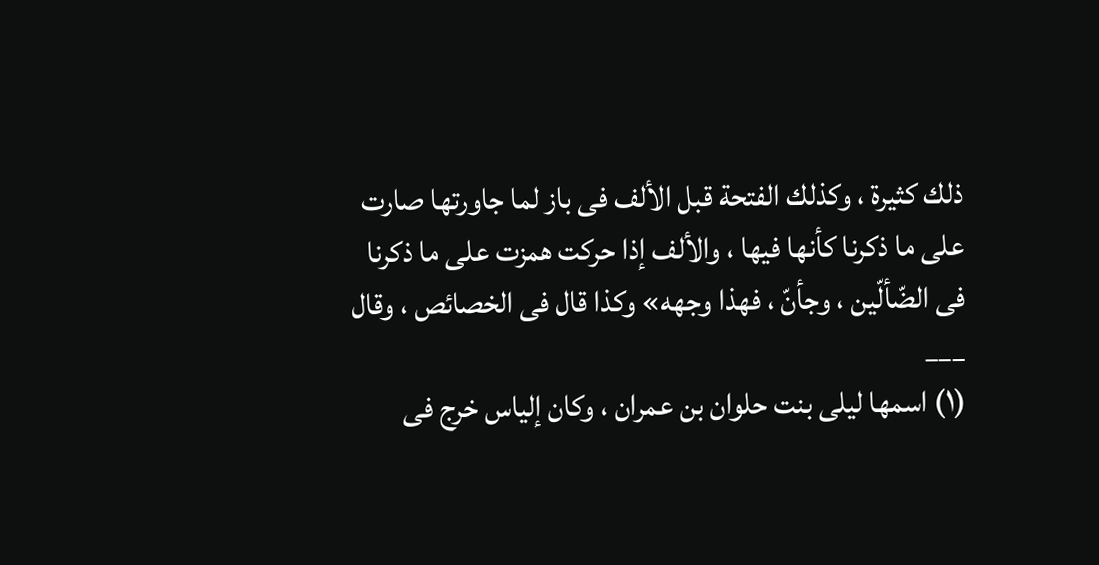ذلك كثيرة ، وكذلك الفتحة قبل الألف فى باز لما جاورتها صارت على ما ذكرنا كأنها فيها ، والألف إذا حركت همزت على ما ذكرنا فى الضّألّين ، وجأنّ ، فهذا وجهه» وكذا قال فى الخصائص ، وقال
___
(١) اسمها ليلى بنت حلوان بن عمران ، وكان إلياس خرج فى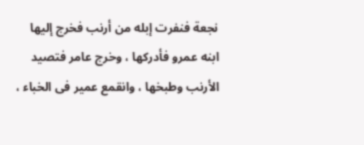نجعة فنفرت إبله من أرنب فخرج إليها ابنه عمرو فأدركها ، وخرج عامر فتصيد الأرنب وطبخها ، وانقمع عمير فى الخباء ،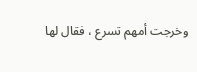وخرجت أمهم تسرع ، فقال لها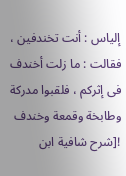إلياس : أنت تخندفين ، فقالت : ما زلت أخندف فى إثركم ، فلقبوا مدركة وطابخة وقمعة وخندف
![شرح شافية ابن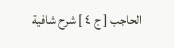الحاجب [ ج ٤ ] شرح شافية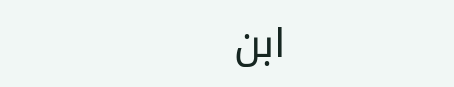ابن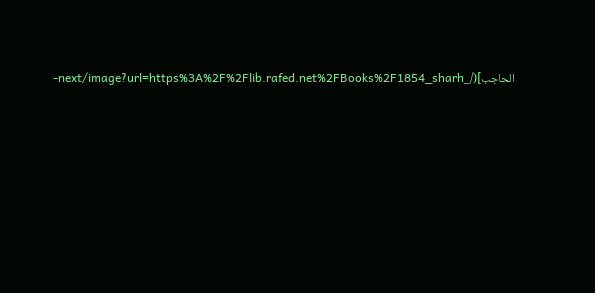الحاجب](/_next/image?url=https%3A%2F%2Flib.rafed.net%2FBooks%2F1854_sharh-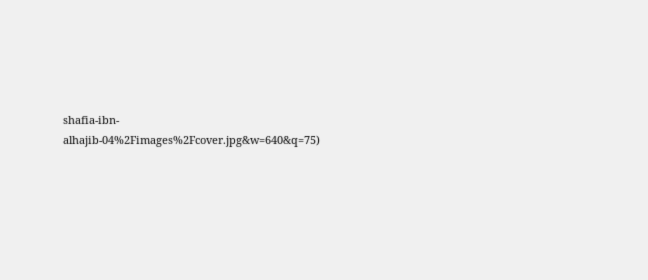shafia-ibn-alhajib-04%2Fimages%2Fcover.jpg&w=640&q=75)